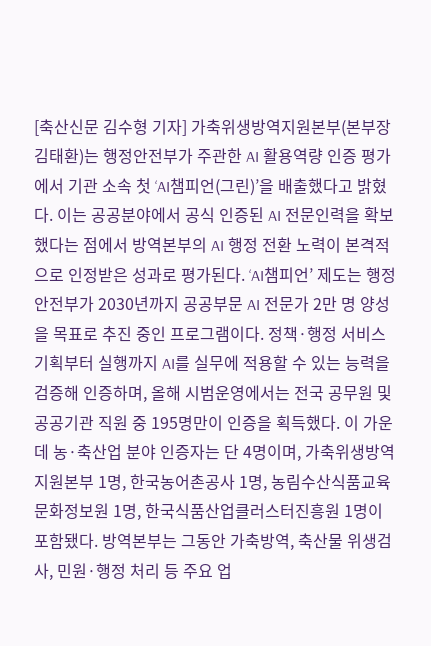[축산신문 김수형 기자] 가축위생방역지원본부(본부장 김태환)는 행정안전부가 주관한 AI 활용역량 인증 평가에서 기관 소속 첫 ‘AI챔피언(그린)’을 배출했다고 밝혔다. 이는 공공분야에서 공식 인증된 AI 전문인력을 확보했다는 점에서 방역본부의 AI 행정 전환 노력이 본격적으로 인정받은 성과로 평가된다. ‘AI챔피언’ 제도는 행정안전부가 2030년까지 공공부문 AI 전문가 2만 명 양성을 목표로 추진 중인 프로그램이다. 정책·행정 서비스 기획부터 실행까지 AI를 실무에 적용할 수 있는 능력을 검증해 인증하며, 올해 시범운영에서는 전국 공무원 및 공공기관 직원 중 195명만이 인증을 획득했다. 이 가운데 농·축산업 분야 인증자는 단 4명이며, 가축위생방역지원본부 1명, 한국농어촌공사 1명, 농림수산식품교육문화정보원 1명, 한국식품산업클러스터진흥원 1명이 포함됐다. 방역본부는 그동안 가축방역, 축산물 위생검사, 민원·행정 처리 등 주요 업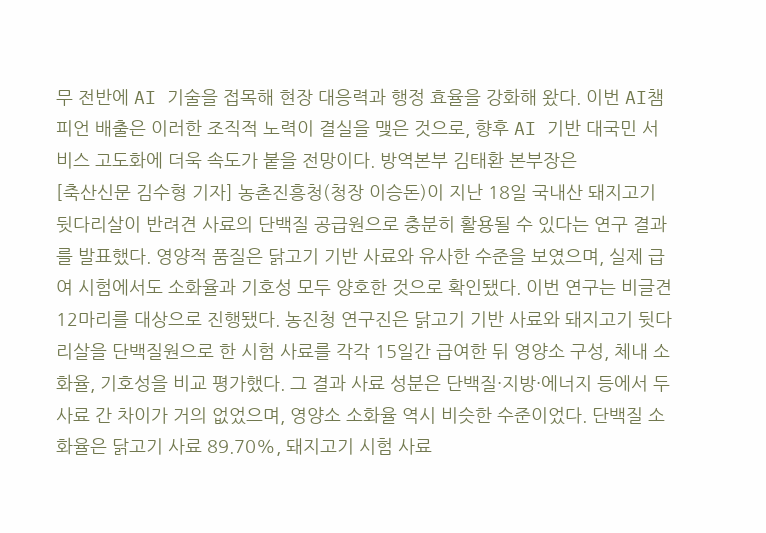무 전반에 AI 기술을 접목해 현장 대응력과 행정 효율을 강화해 왔다. 이번 AI챔피언 배출은 이러한 조직적 노력이 결실을 맺은 것으로, 향후 AI 기반 대국민 서비스 고도화에 더욱 속도가 붙을 전망이다. 방역본부 김태환 본부장은
[축산신문 김수형 기자] 농촌진흥청(청장 이승돈)이 지난 18일 국내산 돼지고기 뒷다리살이 반려견 사료의 단백질 공급원으로 충분히 활용될 수 있다는 연구 결과를 발표했다. 영양적 품질은 닭고기 기반 사료와 유사한 수준을 보였으며, 실제 급여 시험에서도 소화율과 기호성 모두 양호한 것으로 확인됐다. 이번 연구는 비글견 12마리를 대상으로 진행됐다. 농진청 연구진은 닭고기 기반 사료와 돼지고기 뒷다리살을 단백질원으로 한 시험 사료를 각각 15일간 급여한 뒤 영양소 구성, 체내 소화율, 기호성을 비교 평가했다. 그 결과 사료 성분은 단백질·지방·에너지 등에서 두 사료 간 차이가 거의 없었으며, 영양소 소화율 역시 비슷한 수준이었다. 단백질 소화율은 닭고기 사료 89.70%, 돼지고기 시험 사료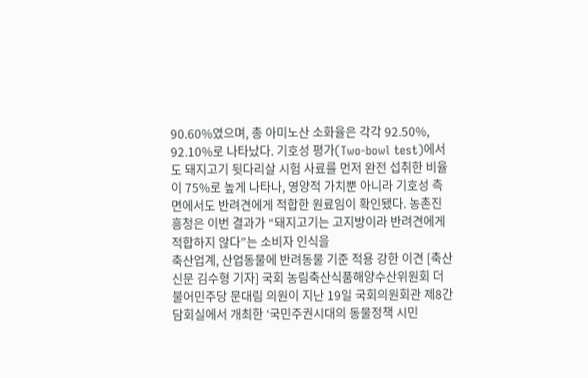90.60%였으며, 총 아미노산 소화율은 각각 92.50%, 92.10%로 나타났다. 기호성 평가(Two-bowl test)에서도 돼지고기 뒷다리살 시험 사료를 먼저 완전 섭취한 비율이 75%로 높게 나타나, 영양적 가치뿐 아니라 기호성 측면에서도 반려견에게 적합한 원료임이 확인됐다. 농촌진흥청은 이번 결과가 “돼지고기는 고지방이라 반려견에게 적합하지 않다”는 소비자 인식을
축산업계, 산업동물에 반려동물 기준 적용 강한 이견 [축산신문 김수형 기자] 국회 농림축산식품해양수산위원회 더불어민주당 문대림 의원이 지난 19일 국회의원회관 제8간담회실에서 개최한 ‘국민주권시대의 동물정책 시민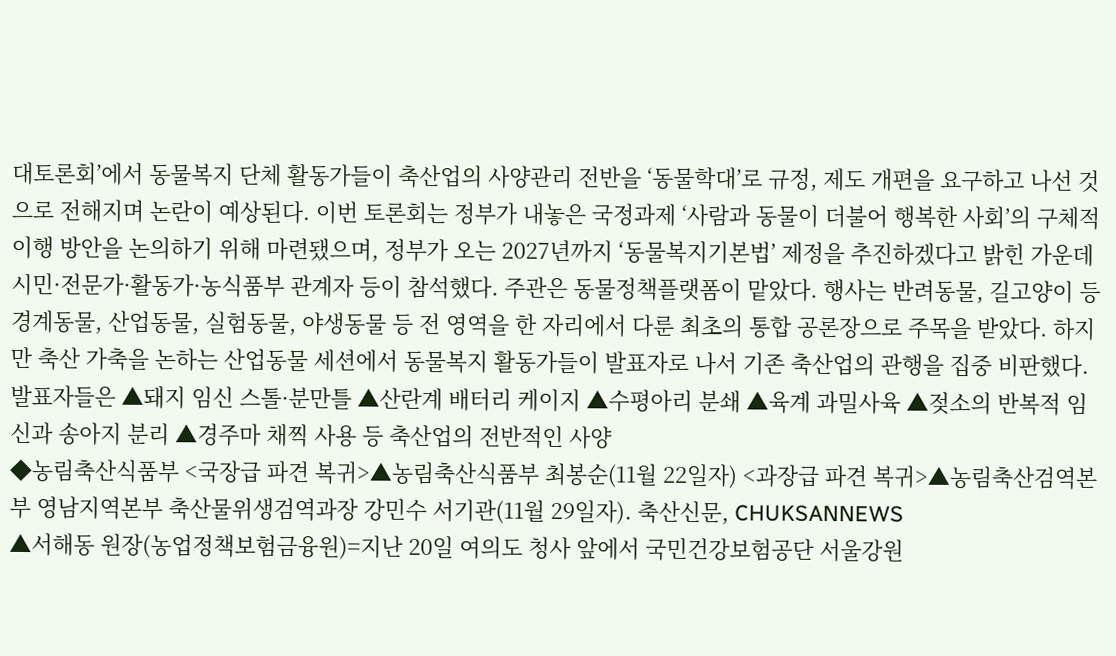대토론회’에서 동물복지 단체 활동가들이 축산업의 사양관리 전반을 ‘동물학대’로 규정, 제도 개편을 요구하고 나선 것으로 전해지며 논란이 예상된다. 이번 토론회는 정부가 내놓은 국정과제 ‘사람과 동물이 더불어 행복한 사회’의 구체적 이행 방안을 논의하기 위해 마련됐으며, 정부가 오는 2027년까지 ‘동물복지기본법’ 제정을 추진하겠다고 밝힌 가운데 시민·전문가·활동가·농식품부 관계자 등이 참석했다. 주관은 동물정책플랫폼이 맡았다. 행사는 반려동물, 길고양이 등 경계동물, 산업동물, 실험동물, 야생동물 등 전 영역을 한 자리에서 다룬 최초의 통합 공론장으로 주목을 받았다. 하지만 축산 가축을 논하는 산업동물 세션에서 동물복지 활동가들이 발표자로 나서 기존 축산업의 관행을 집중 비판했다. 발표자들은 ▲돼지 임신 스톨·분만틀 ▲산란계 배터리 케이지 ▲수평아리 분쇄 ▲육계 과밀사육 ▲젖소의 반복적 임신과 송아지 분리 ▲경주마 채찍 사용 등 축산업의 전반적인 사양
◆농림축산식품부 <국장급 파견 복귀>▲농림축산식품부 최봉순(11월 22일자) <과장급 파견 복귀>▲농림축산검역본부 영남지역본부 축산물위생검역과장 강민수 서기관(11월 29일자). 축산신문, CHUKSANNEWS
▲서해동 원장(농업정책보험금융원)=지난 20일 여의도 청사 앞에서 국민건강보험공단 서울강원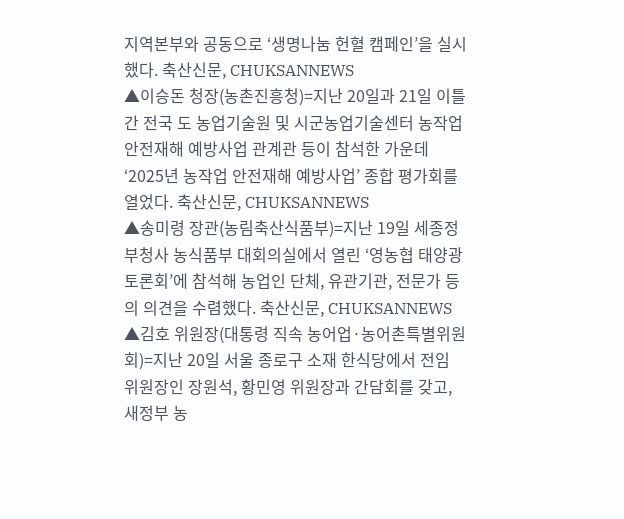지역본부와 공동으로 ‘생명나눔 헌혈 캠페인’을 실시했다. 축산신문, CHUKSANNEWS
▲이승돈 청장(농촌진흥청)=지난 20일과 21일 이틀간 전국 도 농업기술원 및 시군농업기술센터 농작업 안전재해 예방사업 관계관 등이 참석한 가운데 ‘2025년 농작업 안전재해 예방사업’ 종합 평가회를 열었다. 축산신문, CHUKSANNEWS
▲송미령 장관(농림축산식품부)=지난 19일 세종정부청사 농식품부 대회의실에서 열린 ‘영농협 태양광 토론회’에 참석해 농업인 단체, 유관기관, 전문가 등의 의견을 수렴했다. 축산신문, CHUKSANNEWS
▲김호 위원장(대통령 직속 농어업·농어촌특별위원회)=지난 20일 서울 종로구 소재 한식당에서 전임 위원장인 장원석, 황민영 위원장과 간담회를 갖고, 새정부 농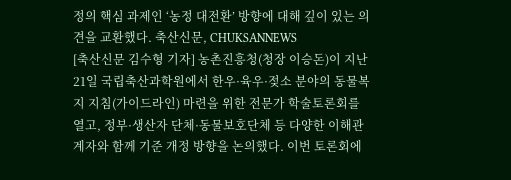정의 핵심 과제인 ‘농정 대전환’ 방향에 대해 깊이 있는 의견을 교환했다. 축산신문, CHUKSANNEWS
[축산신문 김수형 기자] 농촌진흥청(청장 이승돈)이 지난 21일 국립축산과학원에서 한우·육우·젖소 분야의 동물복지 지침(가이드라인) 마련을 위한 전문가 학술토론회를 열고, 정부·생산자 단체·동물보호단체 등 다양한 이해관계자와 함께 기준 개정 방향을 논의했다. 이번 토론회에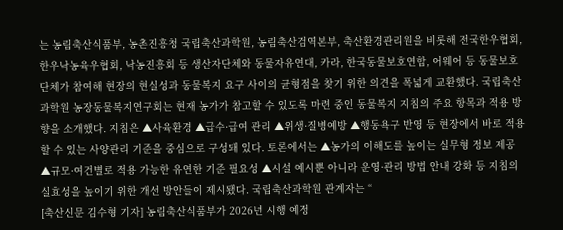는 농림축산식품부, 농촌진흥청 국립축산과학원, 농림축산검역본부, 축산환경관리원을 비롯해 전국한우협회, 한우낙농육우협회, 낙농진흥회 등 생산자단체와 동물자유연대, 카라, 한국동물보호연합, 어웨어 등 동물보호단체가 참여해 현장의 현실성과 동물복지 요구 사이의 균형점을 찾기 위한 의견을 폭넓게 교환했다. 국립축산과학원 농장동물복지연구회는 현재 농가가 참고할 수 있도록 마련 중인 동물복지 지침의 주요 항목과 적용 방향을 소개했다. 지침은 ▲사육환경 ▲급수·급여 관리 ▲위생·질병예방 ▲행동욕구 반영 등 현장에서 바로 적용할 수 있는 사양관리 기준을 중심으로 구성돼 있다. 토론에서는 ▲농가의 이해도를 높이는 실무형 정보 제공 ▲규모·여건별로 적용 가능한 유연한 기준 필요성 ▲시설 예시뿐 아니라 운영·관리 방법 안내 강화 등 지침의 실효성을 높이기 위한 개선 방안들이 제시됐다. 국립축산과학원 관계자는 “
[축산신문 김수형 기자] 농림축산식품부가 2026년 시행 예정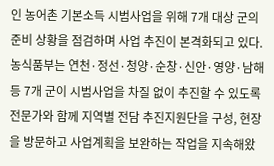인 농어촌 기본소득 시범사업을 위해 7개 대상 군의 준비 상황을 점검하며 사업 추진이 본격화되고 있다. 농식품부는 연천·정선·청양·순창·신안·영양·남해 등 7개 군이 시범사업을 차질 없이 추진할 수 있도록 전문가와 함께 지역별 전담 추진지원단을 구성, 현장을 방문하고 사업계획을 보완하는 작업을 지속해왔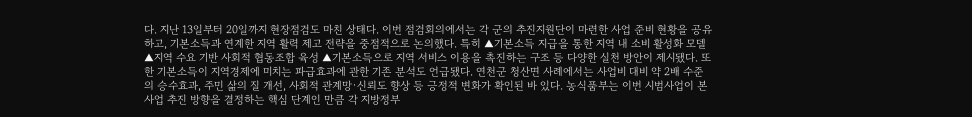다. 지난 13일부터 20일까지 현장점검도 마친 상태다. 이번 점검회의에서는 각 군의 추진지원단이 마련한 사업 준비 현황을 공유하고, 기본소득과 연계한 지역 활력 제고 전략을 중점적으로 논의했다. 특히 ▲기본소득 지급을 통한 지역 내 소비 활성화 모델 ▲지역 수요 기반 사회적 협동조합 육성 ▲기본소득으로 지역 서비스 이용을 촉진하는 구조 등 다양한 실천 방안이 제시됐다. 또한 기본소득이 지역경제에 미치는 파급효과에 관한 기존 분석도 언급됐다. 연천군 청산면 사례에서는 사업비 대비 약 2배 수준의 승수효과, 주민 삶의 질 개선, 사회적 관계망·신뢰도 향상 등 긍정적 변화가 확인된 바 있다. 농식품부는 이번 시범사업이 본사업 추진 방향을 결정하는 핵심 단계인 만큼 각 지방정부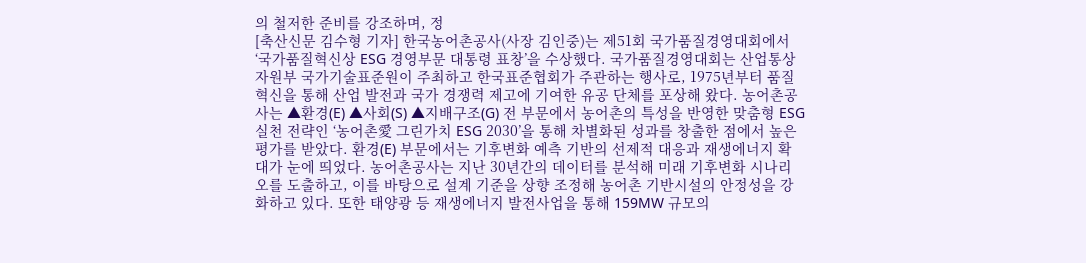의 철저한 준비를 강조하며, 정
[축산신문 김수형 기자] 한국농어촌공사(사장 김인중)는 제51회 국가품질경영대회에서 ‘국가품질혁신상 ESG 경영부문 대통령 표창’을 수상했다. 국가품질경영대회는 산업통상자원부 국가기술표준원이 주최하고 한국표준협회가 주관하는 행사로, 1975년부터 품질혁신을 통해 산업 발전과 국가 경쟁력 제고에 기여한 유공 단체를 포상해 왔다. 농어촌공사는 ▲환경(E) ▲사회(S) ▲지배구조(G) 전 부문에서 농어촌의 특성을 반영한 맞춤형 ESG 실천 전략인 ‘농어촌愛 그린가치 ESG 2030’을 통해 차별화된 성과를 창출한 점에서 높은 평가를 받았다. 환경(E) 부문에서는 기후변화 예측 기반의 선제적 대응과 재생에너지 확대가 눈에 띄었다. 농어촌공사는 지난 30년간의 데이터를 분석해 미래 기후변화 시나리오를 도출하고, 이를 바탕으로 설계 기준을 상향 조정해 농어촌 기반시설의 안정성을 강화하고 있다. 또한 태양광 등 재생에너지 발전사업을 통해 159MW 규모의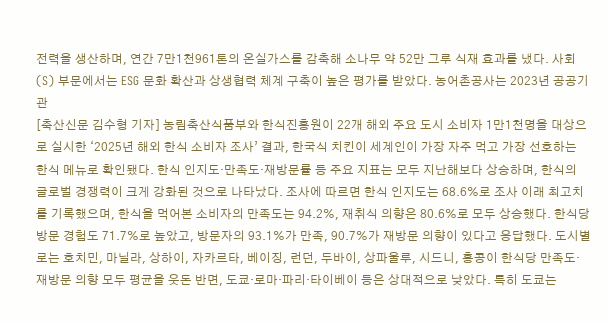전력을 생산하며, 연간 7만1천961톤의 온실가스를 감축해 소나무 약 52만 그루 식재 효과를 냈다. 사회(S) 부문에서는 ESG 문화 확산과 상생협력 체계 구축이 높은 평가를 받았다. 농어촌공사는 2023년 공공기관
[축산신문 김수형 기자] 농림축산식품부와 한식진흥원이 22개 해외 주요 도시 소비자 1만1천명을 대상으로 실시한 ‘2025년 해외 한식 소비자 조사’ 결과, 한국식 치킨이 세계인이 가장 자주 먹고 가장 선호하는 한식 메뉴로 확인됐다. 한식 인지도·만족도·재방문률 등 주요 지표는 모두 지난해보다 상승하며, 한식의 글로벌 경쟁력이 크게 강화된 것으로 나타났다. 조사에 따르면 한식 인지도는 68.6%로 조사 이래 최고치를 기록했으며, 한식을 먹어본 소비자의 만족도는 94.2%, 재취식 의향은 80.6%로 모두 상승했다. 한식당 방문 경험도 71.7%로 높았고, 방문자의 93.1%가 만족, 90.7%가 재방문 의향이 있다고 응답했다. 도시별로는 호치민, 마닐라, 상하이, 자카르타, 베이징, 런던, 두바이, 상파울루, 시드니, 홍콩이 한식당 만족도·재방문 의향 모두 평균을 웃돈 반면, 도쿄·로마·파리·타이베이 등은 상대적으로 낮았다. 특히 도쿄는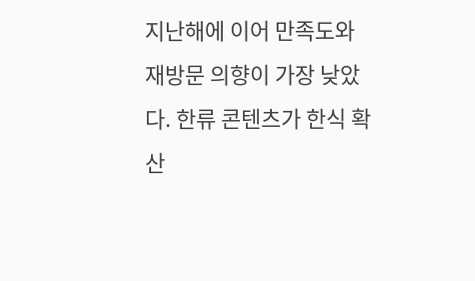지난해에 이어 만족도와 재방문 의향이 가장 낮았다. 한류 콘텐츠가 한식 확산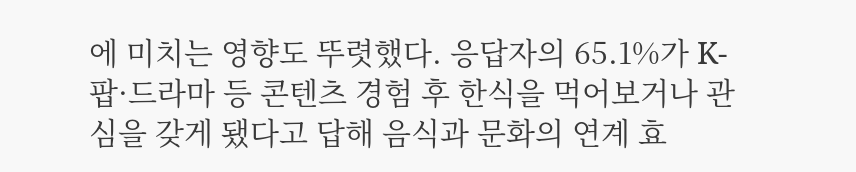에 미치는 영향도 뚜렷했다. 응답자의 65.1%가 K-팝·드라마 등 콘텐츠 경험 후 한식을 먹어보거나 관심을 갖게 됐다고 답해 음식과 문화의 연계 효